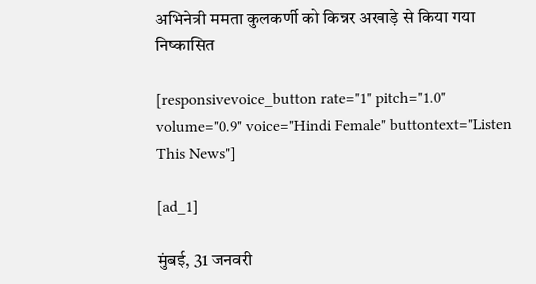अभिनेत्री ममता कुलकर्णी को किन्नर अखाड़े से किया गया निष्कासित

[responsivevoice_button rate="1" pitch="1.0" volume="0.9" voice="Hindi Female" buttontext="Listen This News"]

[ad_1]

मुंबई, 31 जनवरी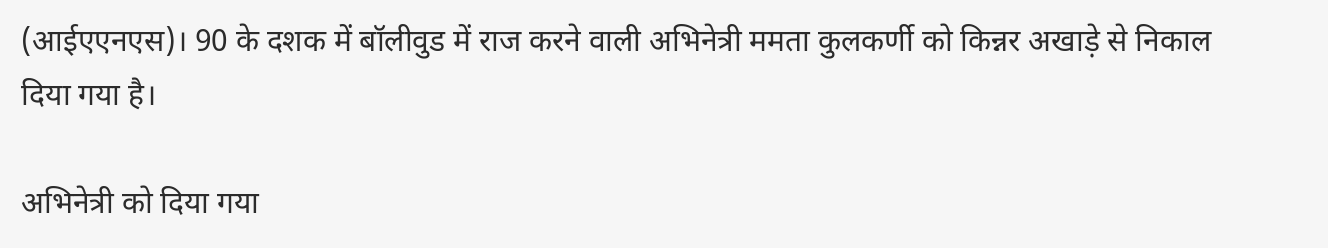(आईएएनएस)। 90 के दशक में बॉलीवुड में राज करने वाली अभिनेत्री ममता कुलकर्णी को किन्नर अखाड़े से निकाल दिया गया है।

अभिनेत्री को दिया गया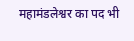महामंडलेश्वर का पद भी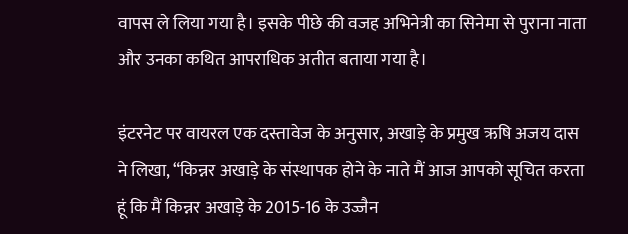वापस ले लिया गया है। इसके पीछे की वजह अभिनेत्री का सिनेमा से पुराना नाता और उनका कथित आपराधिक अतीत बताया गया है।

इंटरनेट पर वायरल एक दस्तावेज के अनुसार, अखाड़े के प्रमुख ऋषि अजय दास ने लिखा, “किन्नर अखाड़े के संस्थापक होने के नाते मैं आज आपको सूचित करता हूं कि मैं किन्नर अखाड़े के 2015-16 के उज्जैन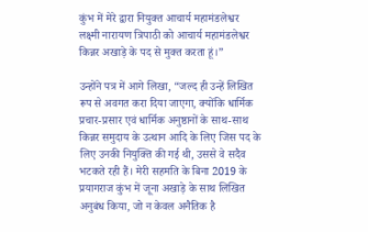कुंभ में मेरे द्वारा नियुक्त आचार्य महामंडलेश्वर लक्ष्मी नारायण त्रिपाठी को आचार्य महामंडलेश्वर किन्नर अखाड़े के पद से मुक्त करता हूं।”

उन्होंने पत्र में आगे लिखा, “जल्द ही उन्हें लिखित रूप से अवगत करा दिया जाएगा, क्योंकि धार्मिक प्रचार-प्रसार एवं धार्मिक अनुष्ठानों के साथ-साथ किन्नर समुदाय के उत्थान आदि के लिए जिस पद के लिए उनकी नियुक्ति की गई थी, उससे वे सदैव भटकते रही हैं। मेरी सहमति के बिना 2019 के प्रयागराज कुंभ में जूना अखाड़े के साथ लिखित अनुबंध किया, जो न केवल अनैतिक है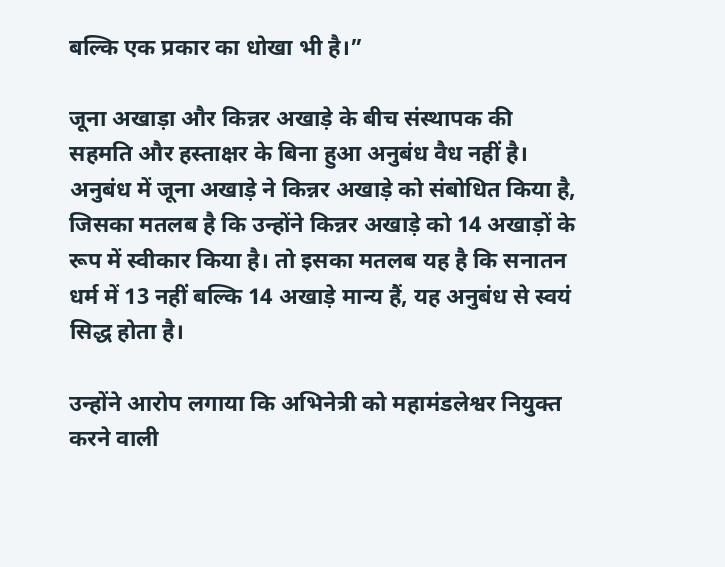बल्कि एक प्रकार का धोखा भी है।”

जूना अखाड़ा और किन्नर अखाड़े के बीच संस्थापक की सहमति और हस्ताक्षर के बिना हुआ अनुबंध वैध नहीं है। अनुबंध में जूना अखाड़े ने किन्नर अखाड़े को संबोधित किया है, जिसका मतलब है कि उन्होंने किन्नर अखाड़े को 14 अखाड़ों के रूप में स्वीकार किया है। तो इसका मतलब यह है कि सनातन धर्म में 13 नहीं बल्कि 14 अखाड़े मान्य हैं, यह अनुबंध से स्वयं सिद्ध होता है।

उन्होंने आरोप लगाया कि अभिनेत्री को महामंडलेश्वर नियुक्त करने वाली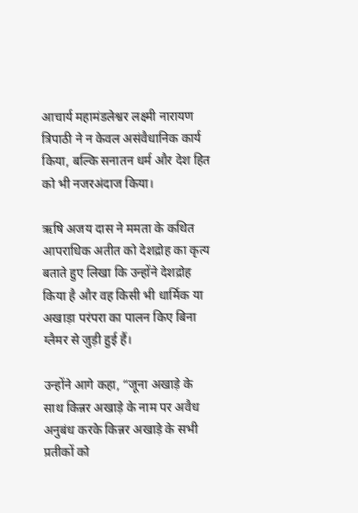आचार्य महामंडलेश्वर लक्ष्मी नारायण त्रिपाठी ने न केवल असंवैधानिक कार्य किया, बल्कि सनातन धर्म और देश हित को भी नजरअंदाज किया।

ऋषि अजय दास ने ममता के कथित आपराधिक अतीत को देशद्रोह का कृत्य बताते हुए लिखा कि उन्होंने देशद्रोह किया है और वह किसी भी धार्मिक या अखाड़ा परंपरा का पालन किए बिना ग्लैमर से जुड़ी हुई हैं।

उन्होंने आगे कहा, “जूना अखाड़े के साथ किन्नर अखाड़े के नाम पर अवैध अनुबंध करके किन्नर अखाड़े के सभी प्रतीकों को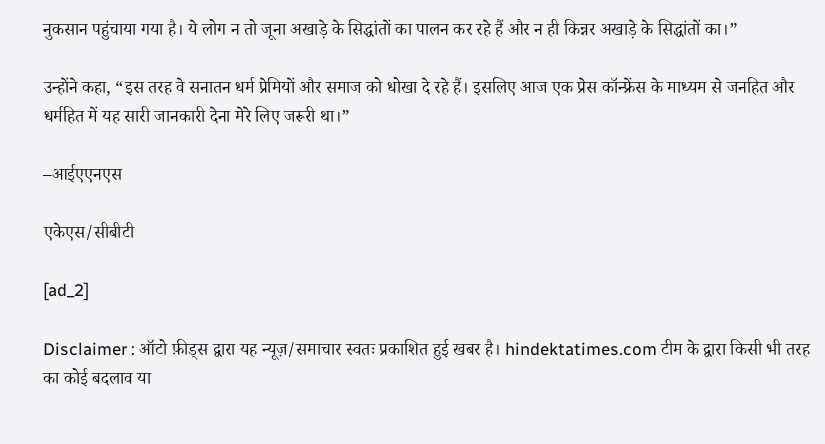नुकसान पहुंचाया गया है। ये लोग न तो जूना अखाड़े के सिद्धांतों का पालन कर रहे हैं और न ही किन्नर अखाड़े के सिद्धांतों का।”

उन्होंने कहा, “इस तरह वे सनातन धर्म प्रेमियों और समाज को धोखा दे रहे हैं। इसलिए आज एक प्रेस कॉन्फ्रेंस के माध्यम से जनहित और धर्महित में यह सारी जानकारी देना मेरे लिए जरूरी था।”

–आईएएनएस

एकेएस/सीबीटी

[ad_2]

Disclaimer : ऑटो फ़ीड्स द्वारा यह न्यूज़/समाचार स्वतः प्रकाशित हुई खबर है। hindektatimes.com टीम के द्वारा किसी भी तरह का कोई बदलाव या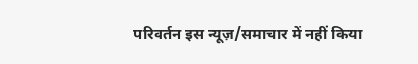परिवर्तन इस न्यूज़/समाचार में नहीं किया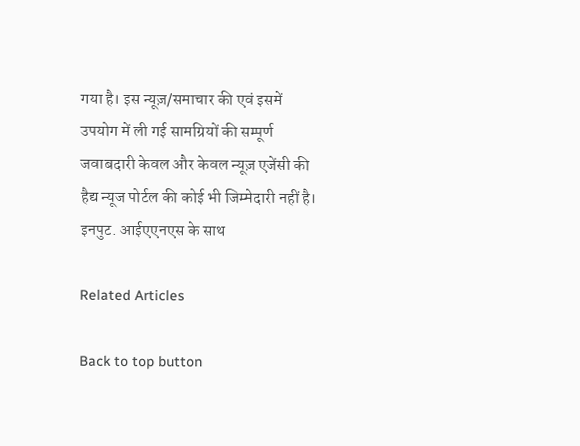गया है। इस न्यूज़/समाचार की एवं इसमें उपयोग में ली गई सामग्रियों की सम्पूर्ण जवाबदारी केवल और केवल न्यूज़ एजेंसी की हैद्य न्यूज पोर्टल की कोई भी जिम्मेदारी नहीं है।
इनपुट. आईएएनएस के साथ

Related Articles

Back to top button